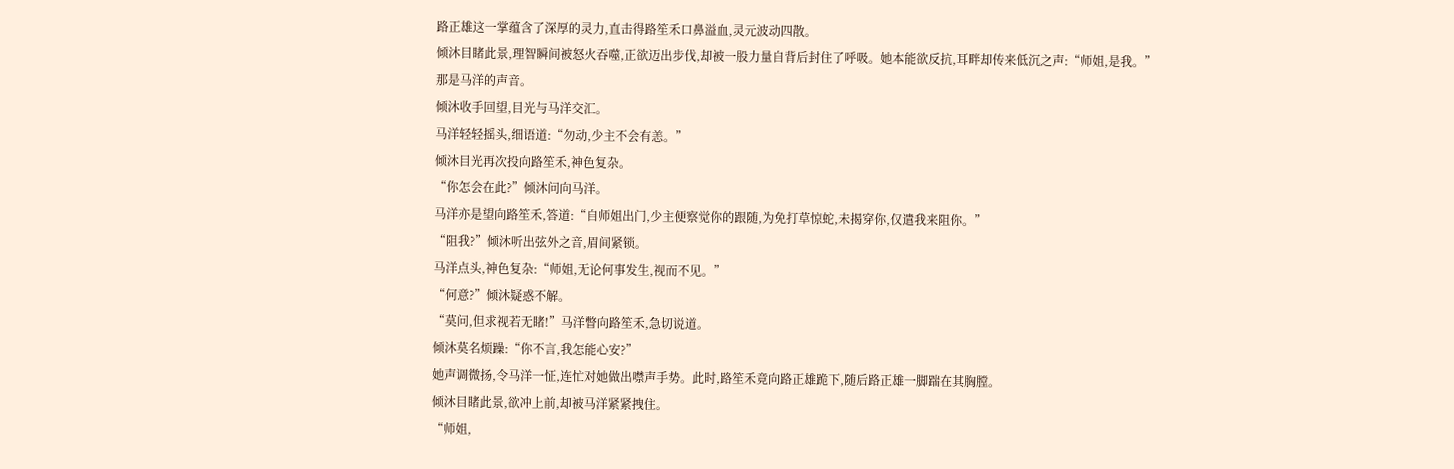路正雄这一掌蕴含了深厚的灵力,直击得路笙禾口鼻溢血,灵元波动四散。
倾沐目睹此景,理智瞬间被怒火吞噬,正欲迈出步伐,却被一股力量自背后封住了呼吸。她本能欲反抗,耳畔却传来低沉之声:“师姐,是我。”
那是马洋的声音。
倾沐收手回望,目光与马洋交汇。
马洋轻轻摇头,细语道:“勿动,少主不会有恙。”
倾沐目光再次投向路笙禾,神色复杂。
“你怎会在此?”倾沐问向马洋。
马洋亦是望向路笙禾,答道:“自师姐出门,少主便察觉你的跟随,为免打草惊蛇,未揭穿你,仅遣我来阻你。”
“阻我?”倾沐听出弦外之音,眉间紧锁。
马洋点头,神色复杂:“师姐,无论何事发生,视而不见。”
“何意?”倾沐疑惑不解。
“莫问,但求视若无睹!”马洋瞥向路笙禾,急切说道。
倾沐莫名烦躁:“你不言,我怎能心安?”
她声调微扬,令马洋一怔,连忙对她做出噤声手势。此时,路笙禾竟向路正雄跪下,随后路正雄一脚踹在其胸膛。
倾沐目睹此景,欲冲上前,却被马洋紧紧拽住。
“师姐,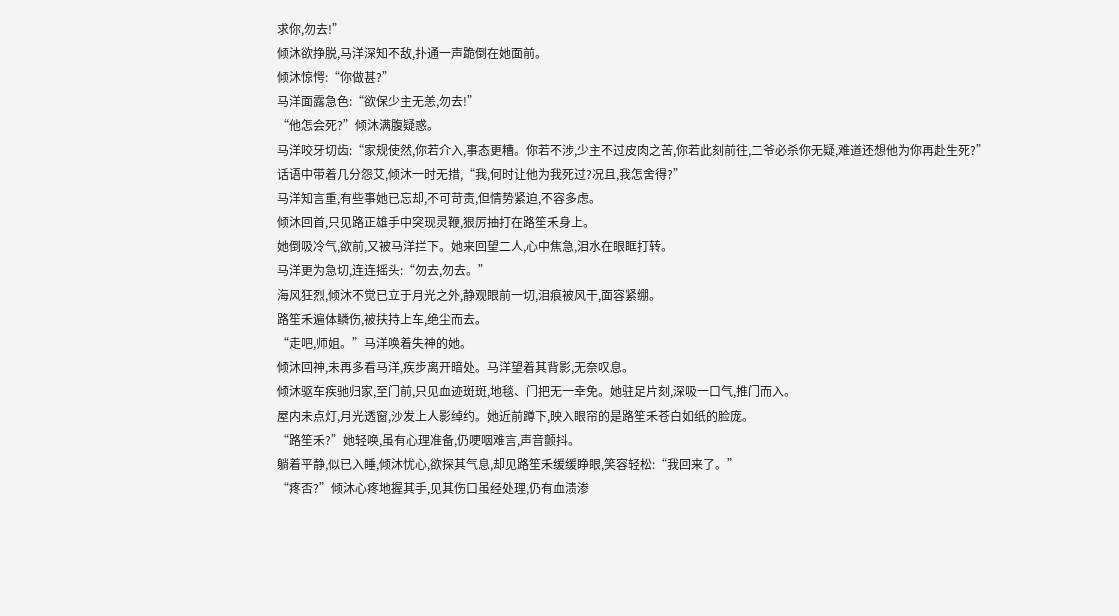求你,勿去!”
倾沐欲挣脱,马洋深知不敌,扑通一声跪倒在她面前。
倾沐惊愕:“你做甚?”
马洋面露急色:“欲保少主无恙,勿去!”
“他怎会死?”倾沐满腹疑惑。
马洋咬牙切齿:“家规使然,你若介入,事态更糟。你若不涉,少主不过皮肉之苦,你若此刻前往,二爷必杀你无疑,难道还想他为你再赴生死?”
话语中带着几分怨艾,倾沐一时无措,“我,何时让他为我死过?况且,我怎舍得?”
马洋知言重,有些事她已忘却,不可苛责,但情势紧迫,不容多虑。
倾沐回首,只见路正雄手中突现灵鞭,狠厉抽打在路笙禾身上。
她倒吸冷气,欲前,又被马洋拦下。她来回望二人,心中焦急,泪水在眼眶打转。
马洋更为急切,连连摇头:“勿去,勿去。”
海风狂烈,倾沐不觉已立于月光之外,静观眼前一切,泪痕被风干,面容紧绷。
路笙禾遍体鳞伤,被扶持上车,绝尘而去。
“走吧,师姐。”马洋唤着失神的她。
倾沐回神,未再多看马洋,疾步离开暗处。马洋望着其背影,无奈叹息。
倾沐驱车疾驰归家,至门前,只见血迹斑斑,地毯、门把无一幸免。她驻足片刻,深吸一口气,推门而入。
屋内未点灯,月光透窗,沙发上人影绰约。她近前蹲下,映入眼帘的是路笙禾苍白如纸的脸庞。
“路笙禾?”她轻唤,虽有心理准备,仍哽咽难言,声音颤抖。
躺着平静,似已入睡,倾沐忧心,欲探其气息,却见路笙禾缓缓睁眼,笑容轻松:“我回来了。”
“疼否?”倾沐心疼地握其手,见其伤口虽经处理,仍有血渍渗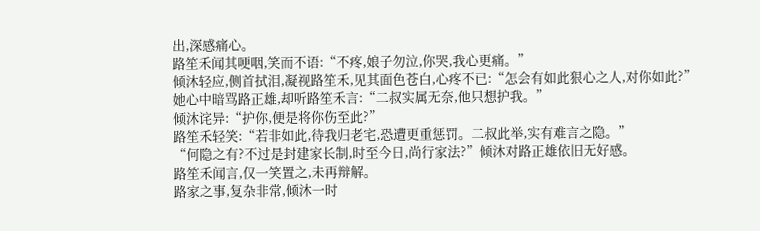出,深感痛心。
路笙禾闻其哽咽,笑而不语:“不疼,娘子勿泣,你哭,我心更痛。”
倾沐轻应,侧首拭泪,凝视路笙禾,见其面色苍白,心疼不已:“怎会有如此狠心之人,对你如此?”
她心中暗骂路正雄,却听路笙禾言:“二叔实属无奈,他只想护我。”
倾沐诧异:“护你,便是将你伤至此?”
路笙禾轻笑:“若非如此,待我归老宅,恐遭更重惩罚。二叔此举,实有难言之隐。”
“何隐之有?不过是封建家长制,时至今日,尚行家法?”倾沐对路正雄依旧无好感。
路笙禾闻言,仅一笑置之,未再辩解。
路家之事,复杂非常,倾沐一时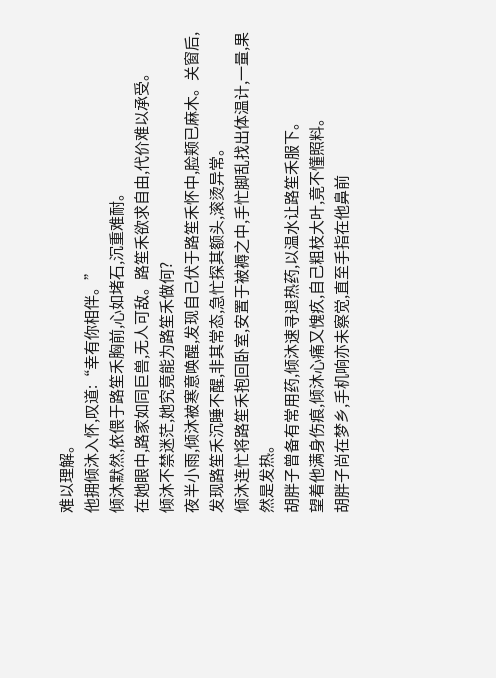难以理解。
他拥倾沐入怀,叹道:“幸有你相伴。”
倾沐默然,依偎于路笙禾胸前,心如堵石,沉重难耐。
在她眼中,路家如同巨兽,无人可敌。路笙禾欲求自由,代价难以承受。
倾沐不禁迷茫,她究竟能为路笙禾做何?
夜半小雨,倾沐被寒意唤醒,发现自己伏于路笙禾怀中,脸颊已麻木。关窗后,发现路笙禾沉睡不醒,非其常态,急忙探其额头,滚烫异常。
倾沐连忙将路笙禾抱回卧室,安置于被褥之中,手忙脚乱找出体温计,一量,果然是发热。
胡胖子曾备有常用药,倾沐速寻退热药,以温水让路笙禾服下。
望着他满身伤痕,倾沐心痛又愧疚,自己粗枝大叶,竟不懂照料。
胡胖子尚在梦乡,手机响亦未察觉,直至手指在他鼻前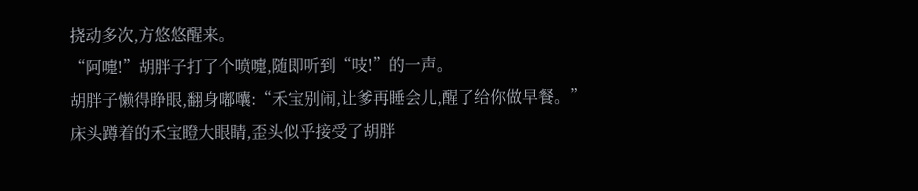挠动多次,方悠悠醒来。
“阿嚏!”胡胖子打了个喷嚏,随即听到“吱!”的一声。
胡胖子懒得睁眼,翻身嘟囔:“禾宝别闹,让爹再睡会儿,醒了给你做早餐。”
床头蹲着的禾宝瞪大眼睛,歪头似乎接受了胡胖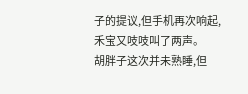子的提议,但手机再次响起,禾宝又吱吱叫了两声。
胡胖子这次并未熟睡,但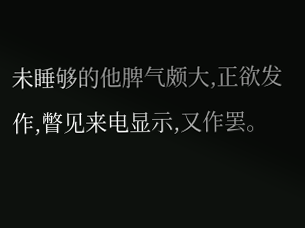未睡够的他脾气颇大,正欲发作,瞥见来电显示,又作罢。